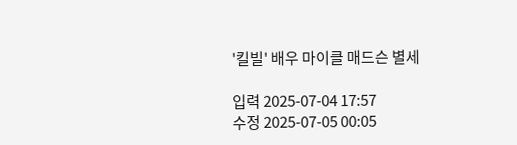'킬빌' 배우 마이클 매드슨 별세

입력 2025-07-04 17:57
수정 2025-07-05 00:05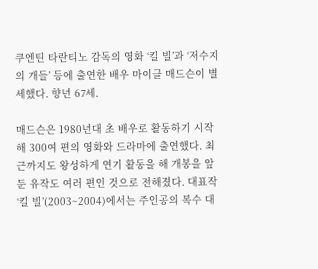쿠엔틴 타란티노 감독의 영화 ‘킬 빌’과 ‘저수지의 개들’ 등에 출연한 배우 마이클 매드슨이 별세했다. 향년 67세.

매드슨은 1980년대 초 배우로 활동하기 시작해 300여 편의 영화와 드라마에 출연했다. 최근까지도 왕성하게 연기 활동을 해 개봉을 앞둔 유작도 여러 편인 것으로 전해졌다. 대표작 ‘킬 빌’(2003~2004)에서는 주인공의 복수 대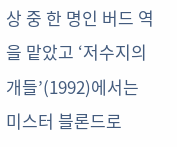상 중 한 명인 버드 역을 맡았고 ‘저수지의 개들’(1992)에서는 미스터 블론드로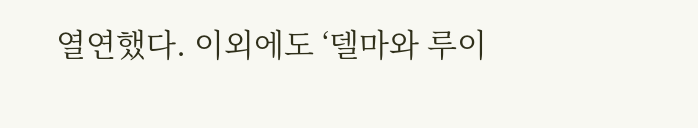열연했다. 이외에도 ‘델마와 루이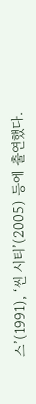스’(1991), ‘씬 시티’(2005) 등에 출연했다.